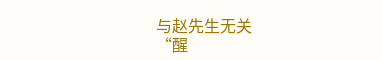与赵先生无关
“醒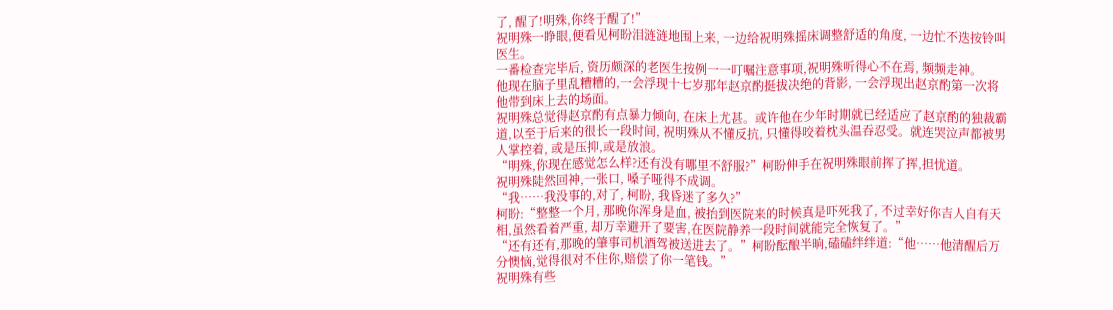了, 醒了!明殊,你终于醒了!”
祝明殊一睁眼,便看见柯盼泪涟涟地围上来, 一边给祝明殊摇床调整舒适的角度, 一边忙不迭按铃叫医生。
一番检查完毕后, 资历颇深的老医生按例一一叮嘱注意事项,祝明殊听得心不在焉, 频频走神。
他现在脑子里乱糟糟的,一会浮现十七岁那年赵京酌挺拔决绝的背影, 一会浮现出赵京酌第一次将他带到床上去的场面。
祝明殊总觉得赵京酌有点暴力倾向, 在床上尤甚。或许他在少年时期就已经适应了赵京酌的独裁霸道,以至于后来的很长一段时间, 祝明殊从不懂反抗, 只懂得咬着枕头温吞忍受。就连哭泣声都被男人掌控着, 或是压抑,或是放浪。
“明殊,你现在感觉怎么样?还有没有哪里不舒服?”柯盼伸手在祝明殊眼前挥了挥,担忧道。
祝明殊陡然回神,一张口, 嗓子哑得不成调。
“我……我没事的,对了, 柯盼, 我昏迷了多久?”
柯盼:“整整一个月, 那晚你浑身是血, 被抬到医院来的时候真是吓死我了, 不过幸好你吉人自有天相,虽然看着严重, 却万幸避开了要害,在医院静养一段时间就能完全恢复了。”
“还有还有,那晚的肇事司机酒驾被送进去了。”柯盼酝酿半晌,磕磕绊绊道:“他……他清醒后万分懊恼,觉得很对不住你,赔偿了你一笔钱。”
祝明殊有些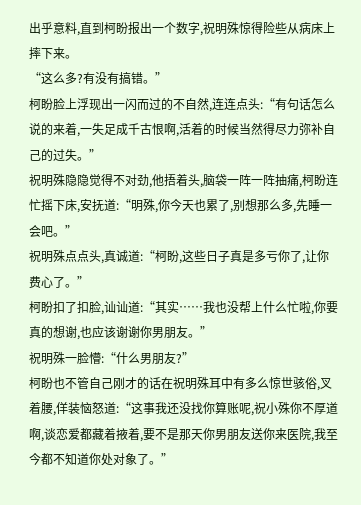出乎意料,直到柯盼报出一个数字,祝明殊惊得险些从病床上摔下来。
“这么多?有没有搞错。”
柯盼脸上浮现出一闪而过的不自然,连连点头:“有句话怎么说的来着,一失足成千古恨啊,活着的时候当然得尽力弥补自己的过失。”
祝明殊隐隐觉得不对劲,他捂着头,脑袋一阵一阵抽痛,柯盼连忙摇下床,安抚道:“明殊,你今天也累了,别想那么多,先睡一会吧。”
祝明殊点点头,真诚道:“柯盼,这些日子真是多亏你了,让你费心了。”
柯盼扣了扣脸,讪讪道:“其实……我也没帮上什么忙啦,你要真的想谢,也应该谢谢你男朋友。”
祝明殊一脸懵:“什么男朋友?”
柯盼也不管自己刚才的话在祝明殊耳中有多么惊世骇俗,叉着腰,佯装恼怒道:“这事我还没找你算账呢,祝小殊你不厚道啊,谈恋爱都藏着掖着,要不是那天你男朋友送你来医院,我至今都不知道你处对象了。”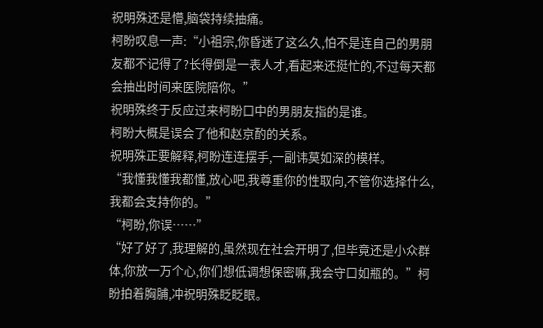祝明殊还是懵,脑袋持续抽痛。
柯盼叹息一声:“小祖宗,你昏迷了这么久,怕不是连自己的男朋友都不记得了?长得倒是一表人才,看起来还挺忙的,不过每天都会抽出时间来医院陪你。”
祝明殊终于反应过来柯盼口中的男朋友指的是谁。
柯盼大概是误会了他和赵京酌的关系。
祝明殊正要解释,柯盼连连摆手,一副讳莫如深的模样。
“我懂我懂我都懂,放心吧,我尊重你的性取向,不管你选择什么,我都会支持你的。”
“柯盼,你误……”
“好了好了,我理解的,虽然现在社会开明了,但毕竟还是小众群体,你放一万个心,你们想低调想保密嘛,我会守口如瓶的。”柯盼拍着胸脯,冲祝明殊眨眨眼。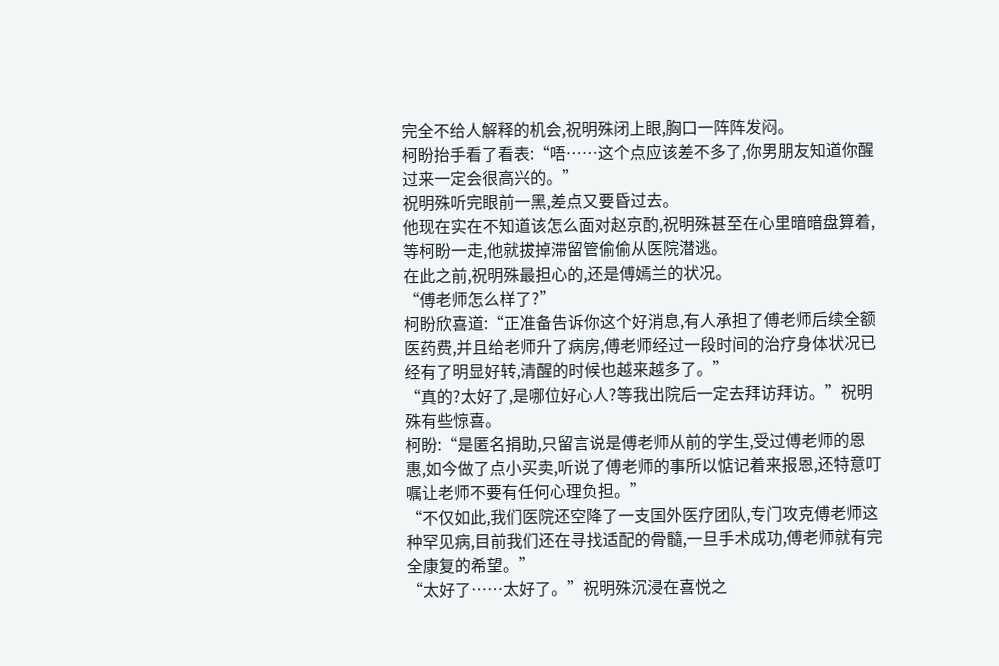完全不给人解释的机会,祝明殊闭上眼,胸口一阵阵发闷。
柯盼抬手看了看表:“唔……这个点应该差不多了,你男朋友知道你醒过来一定会很高兴的。”
祝明殊听完眼前一黑,差点又要昏过去。
他现在实在不知道该怎么面对赵京酌,祝明殊甚至在心里暗暗盘算着,等柯盼一走,他就拔掉滞留管偷偷从医院潜逃。
在此之前,祝明殊最担心的,还是傅嫣兰的状况。
“傅老师怎么样了?”
柯盼欣喜道:“正准备告诉你这个好消息,有人承担了傅老师后续全额医药费,并且给老师升了病房,傅老师经过一段时间的治疗身体状况已经有了明显好转,清醒的时候也越来越多了。”
“真的?太好了,是哪位好心人?等我出院后一定去拜访拜访。”祝明殊有些惊喜。
柯盼:“是匿名捐助,只留言说是傅老师从前的学生,受过傅老师的恩惠,如今做了点小买卖,听说了傅老师的事所以惦记着来报恩,还特意叮嘱让老师不要有任何心理负担。”
“不仅如此,我们医院还空降了一支国外医疗团队,专门攻克傅老师这种罕见病,目前我们还在寻找适配的骨髓,一旦手术成功,傅老师就有完全康复的希望。”
“太好了……太好了。”祝明殊沉浸在喜悦之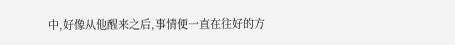中,好像从他醒来之后,事情便一直在往好的方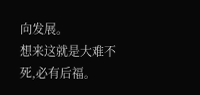向发展。
想来这就是大难不死,必有后福。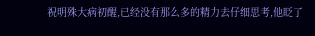祝明殊大病初醒,已经没有那么多的精力去仔细思考,他眨了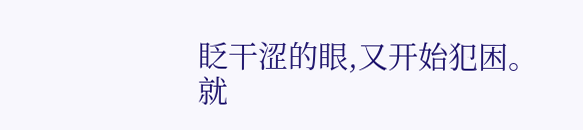眨干涩的眼,又开始犯困。
就